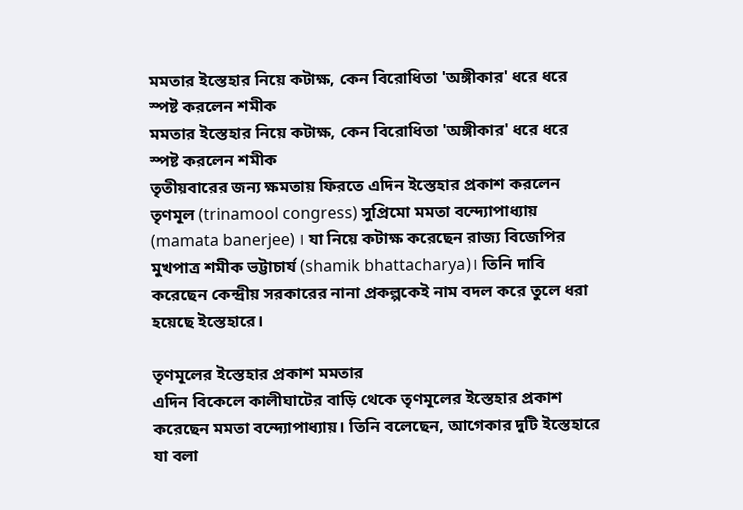মমতার ইস্তেহার নিয়ে কটাক্ষ, কেন বিরোধিতা 'অঙ্গীকার' ধরে ধরে স্পষ্ট করলেন শমীক
মমতার ইস্তেহার নিয়ে কটাক্ষ, কেন বিরোধিতা 'অঙ্গীকার' ধরে ধরে স্পষ্ট করলেন শমীক
তৃতীয়বারের জন্য ক্ষমতায় ফিরতে এদিন ইস্তেহার প্রকাশ করলেন তৃণমূল (trinamool congress) সুপ্রিমো মমতা বন্দ্যোপাধ্যায় (mamata banerjee) । যা নিয়ে কটাক্ষ করেছেন রাজ্য বিজেপির মুখপাত্র শমীক ভট্টাচার্য (shamik bhattacharya)। তিনি দাবি করেছেন কেন্দ্রীয় সরকারের নানা প্রকল্পকেই নাম বদল করে তুলে ধরা হয়েছে ইস্তেহারে।

তৃণমূলের ইস্তেহার প্রকাশ মমতার
এদিন বিকেলে কালীঘাটের বাড়ি থেকে তৃণমূলের ইস্তেহার প্রকাশ করেছেন মমতা বন্দ্যোপাধ্যায়। তিনি বলেছেন, আগেকার দুটি ইস্তেহারে যা বলা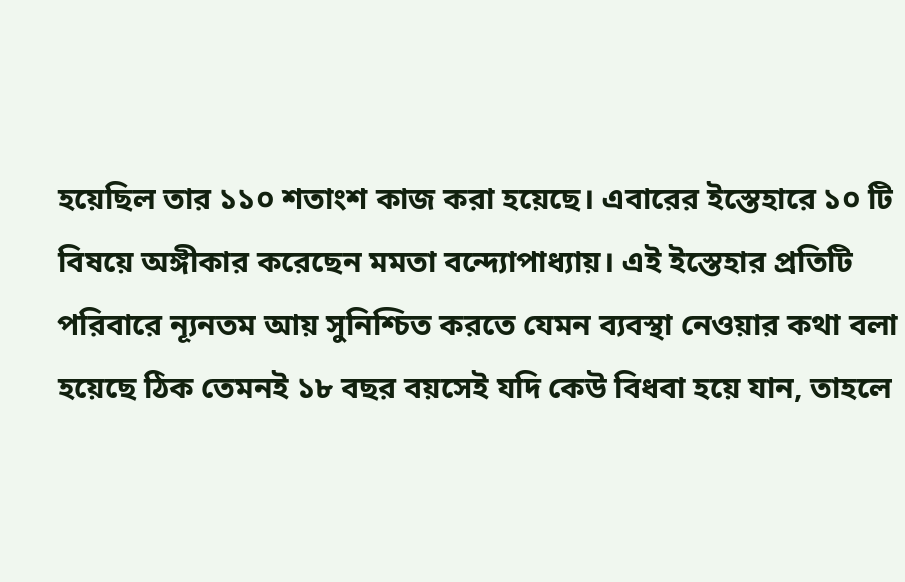হয়েছিল তার ১১০ শতাংশ কাজ করা হয়েছে। এবারের ইস্তেহারে ১০ টি বিষয়ে অঙ্গীকার করেছেন মমতা বন্দ্যোপাধ্যায়। এই ইস্তেহার প্রতিটি পরিবারে ন্যূনতম আয় সুনিশ্চিত করতে যেমন ব্যবস্থা নেওয়ার কথা বলা হয়েছে ঠিক তেমনই ১৮ বছর বয়সেই যদি কেউ বিধবা হয়ে যান, তাহলে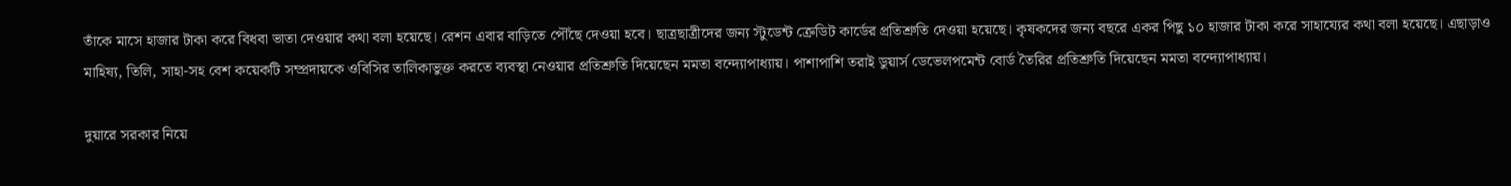তাঁকে মাসে হাজার টাকা করে বিধবা ভাতা দেওয়ার কথা বলা হয়েছে। রেশন এবার বাড়িতে পৌঁছে দেওয়া হবে। ছাত্রছাত্রীদের জন্য স্টুডেন্ট ক্রেডিট কার্ডের প্রতিশ্রুতি দেওয়া হয়েছে। কৃষকদের জন্য বছরে একর পিছু ১০ হাজার টাকা করে সাহায্যের কথা বলা হয়েছে। এছাড়াও মাহিষ্য, তিলি, সাহা-সহ বেশ কয়েকটি সম্প্রদায়কে ওবিসির তালিকাভুক্ত করতে ব্যবস্থা নেওয়ার প্রতিশ্রুতি দিয়েছেন মমতা বন্দ্যোপাধ্যায়। পাশাপাশি তরাই ডুয়ার্স ডেভেলপমেন্ট বোর্ড তৈরির প্রতিশ্রুতি দিয়েছেন মমতা বন্দ্যোপাধ্যায়।

দুয়ারে সরকার নিয়ে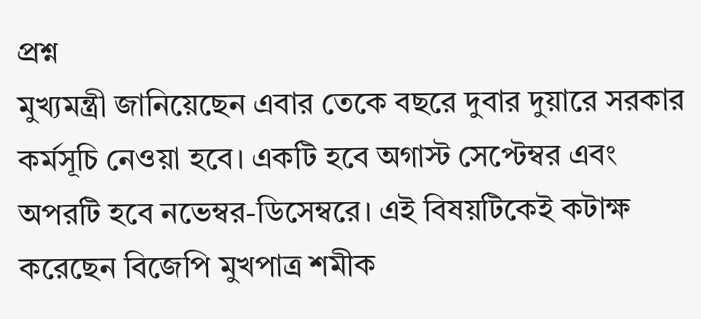প্রশ্ন
মুখ্যমন্ত্রী জানিয়েছেন এবার তেকে বছরে দুবার দুয়ারে সরকার কর্মসূচি নেওয়া হবে। একটি হবে অগাস্ট সেপ্টেম্বর এবং অপরটি হবে নভেম্বর-ডিসেম্বরে। এই বিষয়টিকেই কটাক্ষ করেছেন বিজেপি মুখপাত্র শমীক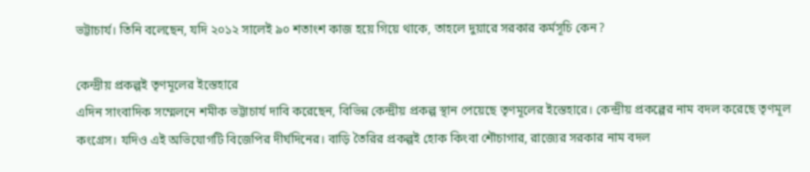ভট্টাচার্য। তিনি বলেছেন, যদি ২০১২ সালেই ৯০ শতাংশ কাজ হয়ে গিয়ে থাকে, তাহলে দুয়ারে সরকার কর্মসূচি কেন?

কেন্দ্রীয় প্রকল্পই তৃণমূলের ইস্তেহারে
এদিন সাংবাদিক সম্মেলনে শমীক ভট্টাচার্য দাবি করেছেন, বিভিন্ন কেন্দ্রীয় প্রকল্প স্থান পেয়েছে তৃণমূলের ইস্তেহারে। কেন্দ্রীয় প্রকল্পের নাম বদল করেছে তৃণমূল কংগ্রেস। যদিও এই অভিযোগটি বিজেপির দীর্ঘদিনের। বাড়ি তৈরির প্রকল্পই হোক কিংবা শৌচাগার, রাজ্যের সরকার নাম বদল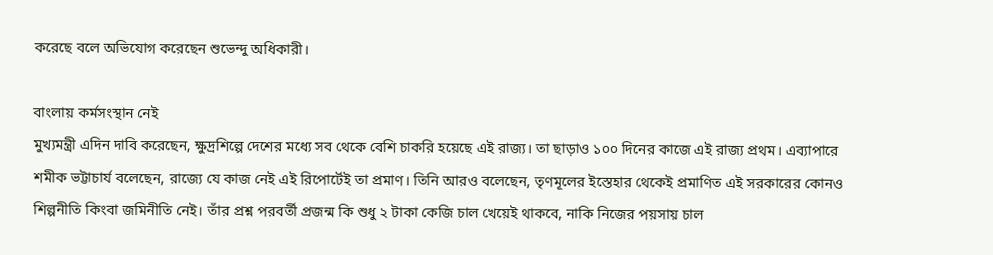করেছে বলে অভিযোগ করেছেন শুভেন্দু অধিকারী।

বাংলায় কর্মসংস্থান নেই
মুখ্যমন্ত্রী এদিন দাবি করেছেন, ক্ষুদ্রশিল্পে দেশের মধ্যে সব থেকে বেশি চাকরি হয়েছে এই রাজ্য। তা ছাড়াও ১০০ দিনের কাজে এই রাজ্য প্রথম। এব্যাপারে শমীক ভট্টাচার্য বলেছেন, রাজ্যে যে কাজ নেই এই রিপোর্টেই তা প্রমাণ। তিনি আরও বলেছেন, তৃণমূলের ইস্তেহার থেকেই প্রমাণিত এই সরকারের কোনও শিল্পনীতি কিংবা জমিনীতি নেই। তাঁর প্রশ্ন পরবর্তী প্রজন্ম কি শুধু ২ টাকা কেজি চাল খেয়েই থাকবে, নাকি নিজের পয়সায় চাল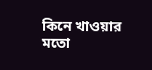কিনে খাওয়ার মতো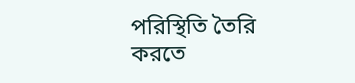পরিস্থিতি তৈরি করতে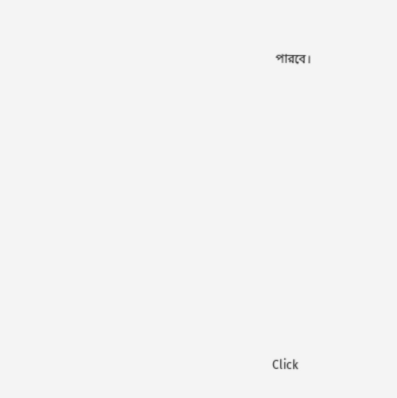পারবে।












Click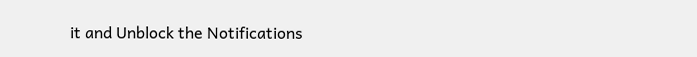it and Unblock the Notifications